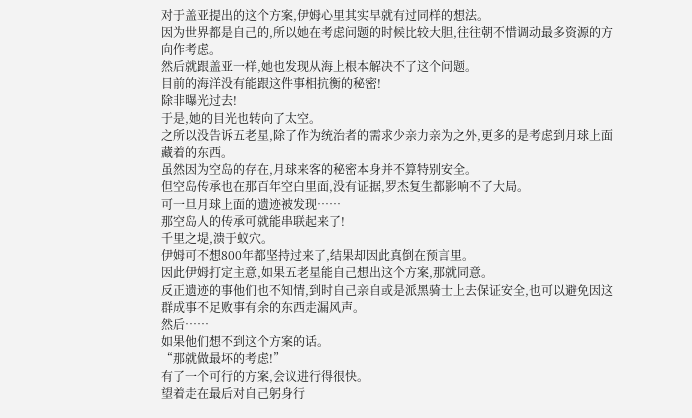对于盖亚提出的这个方案,伊姆心里其实早就有过同样的想法。
因为世界都是自己的,所以她在考虑问题的时候比较大胆,往往朝不惜调动最多资源的方向作考虑。
然后就跟盖亚一样,她也发现从海上根本解决不了这个问题。
目前的海洋没有能跟这件事相抗衡的秘密!
除非曝光过去!
于是,她的目光也转向了太空。
之所以没告诉五老星,除了作为统治者的需求少亲力亲为之外,更多的是考虑到月球上面藏着的东西。
虽然因为空岛的存在,月球来客的秘密本身并不算特别安全。
但空岛传承也在那百年空白里面,没有证据,罗杰复生都影响不了大局。
可一旦月球上面的遗迹被发现……
那空岛人的传承可就能串联起来了!
千里之堤,溃于蚁穴。
伊姆可不想800年都坚持过来了,结果却因此真倒在预言里。
因此伊姆打定主意,如果五老星能自己想出这个方案,那就同意。
反正遗迹的事他们也不知情,到时自己亲自或是派黑骑士上去保证安全,也可以避免因这群成事不足败事有余的东西走漏风声。
然后……
如果他们想不到这个方案的话。
“那就做最坏的考虑!”
有了一个可行的方案,会议进行得很快。
望着走在最后对自己躬身行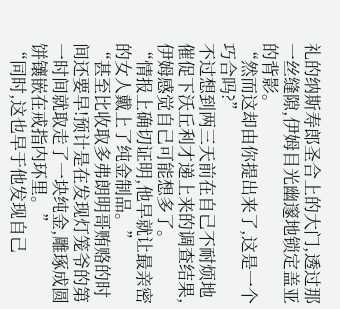礼的纳斯寿郎圣合上的大门,透过那一丝缝隙,伊姆目光幽邃地锁定盖亚的背影。
“然而这却由你提出来了,这是一个巧合吗?”
不过想到两三天前在自己不耐烦地催促下沃丘利才递上来的调查结果,伊姆感觉自己可能想多了。
“情报上确切证明,他早就让最亲密的女人戴上了纯金制品。”
“甚至比收取多弗朗明哥贿赂的时间还要早!预计是在发现灯笼爷的第一时间就取走了一块纯金,雕琢成圆饼镶嵌在戒指内环里。”
“同时,这也早于他发现自己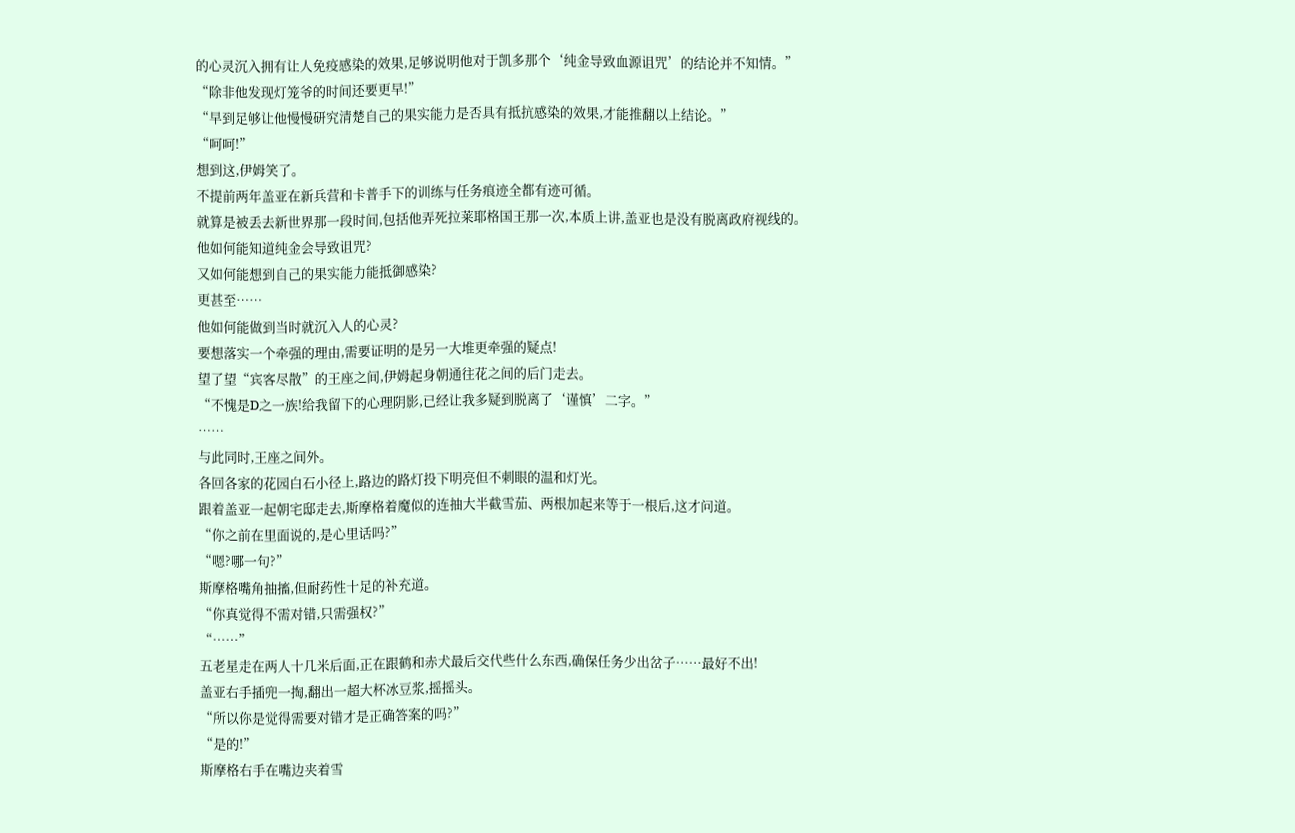的心灵沉入拥有让人免疫感染的效果,足够说明他对于凯多那个‘纯金导致血源诅咒’的结论并不知情。”
“除非他发现灯笼爷的时间还要更早!”
“早到足够让他慢慢研究清楚自己的果实能力是否具有抵抗感染的效果,才能推翻以上结论。”
“呵呵!”
想到这,伊姆笑了。
不提前两年盖亚在新兵营和卡普手下的训练与任务痕迹全都有迹可循。
就算是被丢去新世界那一段时间,包括他弄死拉莱耶格国王那一次,本质上讲,盖亚也是没有脱离政府视线的。
他如何能知道纯金会导致诅咒?
又如何能想到自己的果实能力能抵御感染?
更甚至……
他如何能做到当时就沉入人的心灵?
要想落实一个牵强的理由,需要证明的是另一大堆更牵强的疑点!
望了望“宾客尽散”的王座之间,伊姆起身朝通往花之间的后门走去。
“不愧是D之一族!给我留下的心理阴影,已经让我多疑到脱离了‘谨慎’二字。”
……
与此同时,王座之间外。
各回各家的花园白石小径上,路边的路灯投下明亮但不刺眼的温和灯光。
跟着盖亚一起朝宅邸走去,斯摩格着魔似的连抽大半截雪茄、两根加起来等于一根后,这才问道。
“你之前在里面说的,是心里话吗?”
“嗯?哪一句?”
斯摩格嘴角抽搐,但耐药性十足的补充道。
“你真觉得不需对错,只需强权?”
“……”
五老星走在两人十几米后面,正在跟鹤和赤犬最后交代些什么东西,确保任务少出岔子……最好不出!
盖亚右手插兜一掏,翻出一超大杯冰豆浆,摇摇头。
“所以你是觉得需要对错才是正确答案的吗?”
“是的!”
斯摩格右手在嘴边夹着雪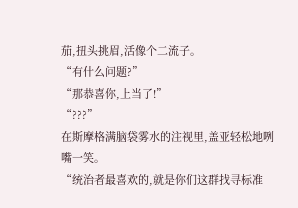茄,扭头挑眉,活像个二流子。
“有什么问题?”
“那恭喜你,上当了!”
“???”
在斯摩格满脑袋雾水的注视里,盖亚轻松地咧嘴一笑。
“统治者最喜欢的,就是你们这群找寻标准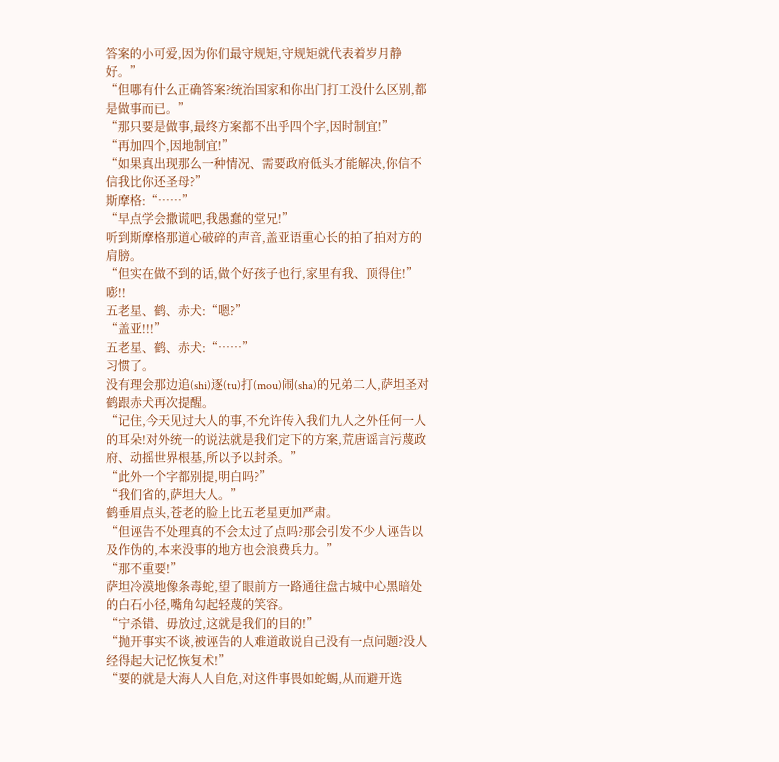答案的小可爱,因为你们最守规矩,守规矩就代表着岁月静好。”
“但哪有什么正确答案?统治国家和你出门打工没什么区别,都是做事而已。”
“那只要是做事,最终方案都不出乎四个字,因时制宜!”
“再加四个,因地制宜!”
“如果真出现那么一种情况、需要政府低头才能解决,你信不信我比你还圣母?”
斯摩格:“……”
“早点学会撒谎吧,我愚蠢的堂兄!”
听到斯摩格那道心破碎的声音,盖亚语重心长的拍了拍对方的肩膀。
“但实在做不到的话,做个好孩子也行,家里有我、顶得住!”
嘭!!
五老星、鹤、赤犬:“嗯?”
“盖亚!!!”
五老星、鹤、赤犬:“……”
习惯了。
没有理会那边追(shi)逐(tu)打(mou)闹(sha)的兄弟二人,萨坦圣对鹤跟赤犬再次提醒。
“记住,今天见过大人的事,不允许传入我们九人之外任何一人的耳朵!对外统一的说法就是我们定下的方案,荒唐谣言污蔑政府、动摇世界根基,所以予以封杀。”
“此外一个字都别提,明白吗?”
“我们省的,萨坦大人。”
鹤垂眉点头,苍老的脸上比五老星更加严肃。
“但诬告不处理真的不会太过了点吗?那会引发不少人诬告以及作伪的,本来没事的地方也会浪费兵力。”
“那不重要!”
萨坦冷漠地像条毒蛇,望了眼前方一路通往盘古城中心黑暗处的白石小径,嘴角勾起轻蔑的笑容。
“宁杀错、毋放过,这就是我们的目的!”
“抛开事实不谈,被诬告的人难道敢说自己没有一点问题?没人经得起大记忆恢复术!”
“要的就是大海人人自危,对这件事畏如蛇蝎,从而避开选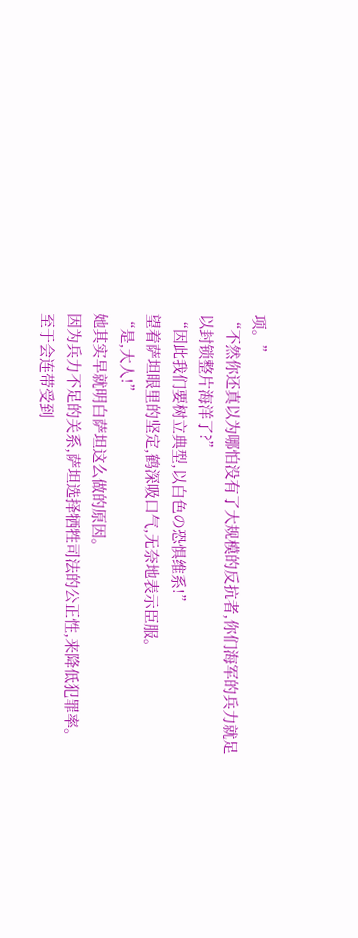项。”
“不然你还真以为哪怕没有了大规模的反抗者,你们海军的兵力就足以封锁整片海洋了?”
“因此我们要树立典型,以白色の恐惧维系!”
望着萨坦眼里的坚定,鹤深吸口气,无奈地表示臣服。
“是,大人!”
她其实早就明白萨坦这么做的原因。
因为兵力不足的关系,萨坦选择牺牲司法的公正性,来降低犯罪率。
至于会连带受到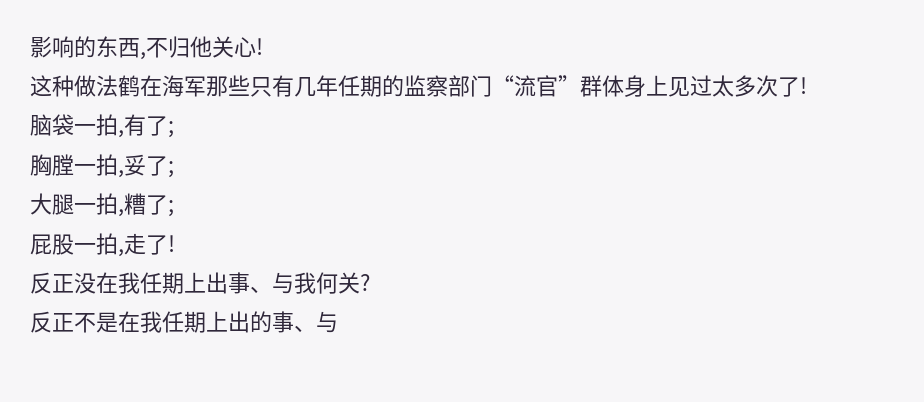影响的东西,不归他关心!
这种做法鹤在海军那些只有几年任期的监察部门“流官”群体身上见过太多次了!
脑袋一拍,有了;
胸膛一拍,妥了;
大腿一拍,糟了;
屁股一拍,走了!
反正没在我任期上出事、与我何关?
反正不是在我任期上出的事、与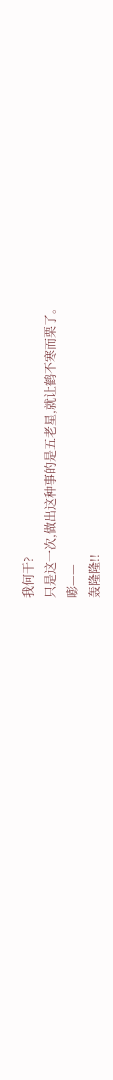我何干?
只是这一次,做出这种事的是五老星,就让鹤不寒而栗了。
嘭——
轰隆隆!!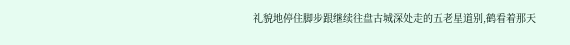礼貌地停住脚步跟继续往盘古城深处走的五老星道别,鹤看着那天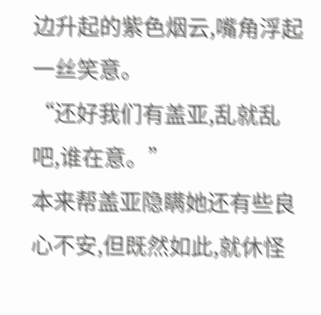边升起的紫色烟云,嘴角浮起一丝笑意。
“还好我们有盖亚,乱就乱吧,谁在意。”
本来帮盖亚隐瞒她还有些良心不安,但既然如此,就休怪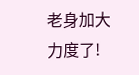老身加大力度了!